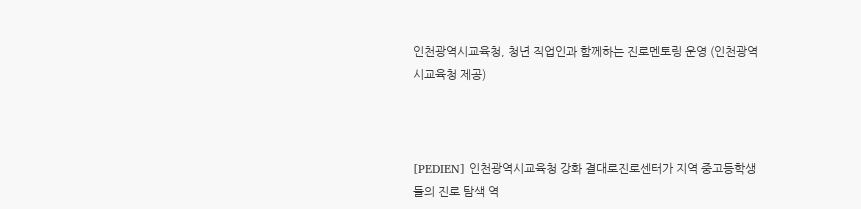인천광역시교육청, 청년 직업인과 함께하는 진로멘토링 운영 (인천광역시교육청 제공)



[PEDIEN] 인천광역시교육청 강화 결대로진로센터가 지역 중고등학생들의 진로 탐색 역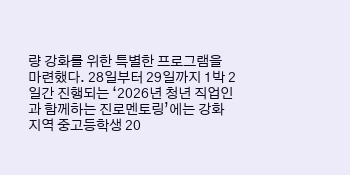량 강화를 위한 특별한 프로그램을 마련했다. 28일부터 29일까지 1박 2일간 진행되는 ‘2026년 청년 직업인과 함께하는 진로멘토링’에는 강화 지역 중고등학생 20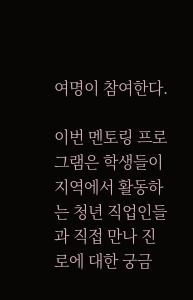여명이 참여한다.

이번 멘토링 프로그램은 학생들이 지역에서 활동하는 청년 직업인들과 직접 만나 진로에 대한 궁금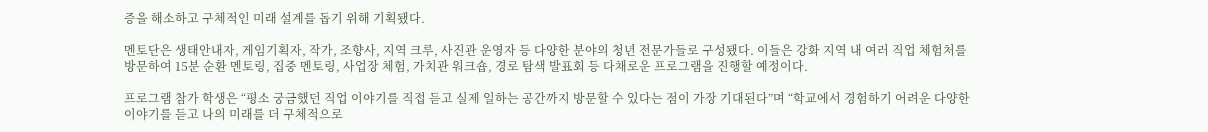증을 해소하고 구체적인 미래 설계를 돕기 위해 기획됐다.

멘토단은 생태안내자, 게임기획자, 작가, 조향사, 지역 크루, 사진관 운영자 등 다양한 분야의 청년 전문가들로 구성됐다. 이들은 강화 지역 내 여러 직업 체험처를 방문하여 15분 순환 멘토링, 집중 멘토링, 사업장 체험, 가치관 워크숍, 경로 탐색 발표회 등 다채로운 프로그램을 진행할 예정이다.

프로그램 참가 학생은 “평소 궁금했던 직업 이야기를 직접 듣고 실제 일하는 공간까지 방문할 수 있다는 점이 가장 기대된다”며 “학교에서 경험하기 어려운 다양한 이야기를 듣고 나의 미래를 더 구체적으로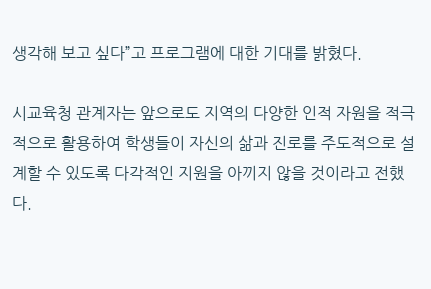생각해 보고 싶다”고 프로그램에 대한 기대를 밝혔다.

시교육청 관계자는 앞으로도 지역의 다양한 인적 자원을 적극적으로 활용하여 학생들이 자신의 삶과 진로를 주도적으로 설계할 수 있도록 다각적인 지원을 아끼지 않을 것이라고 전했다.